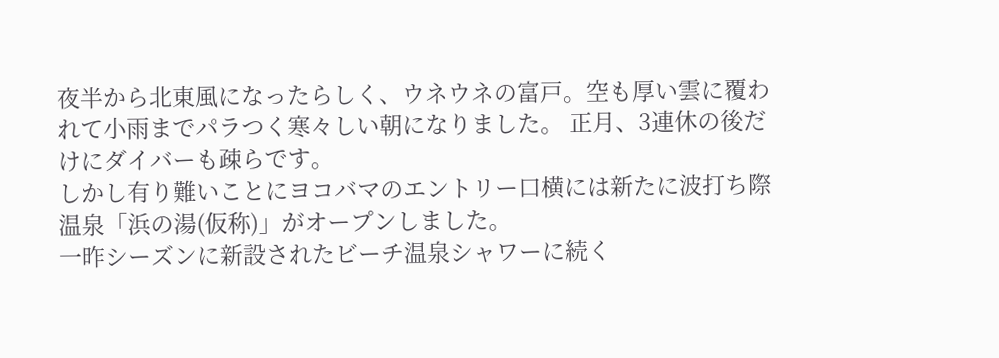夜半から北東風になったらしく、ウネウネの富戸。空も厚い雲に覆われて小雨までパラつく寒々しい朝になりました。 正月、3連休の後だけにダイバーも疎らです。
しかし有り難いことにヨコバマのエントリー口横には新たに波打ち際温泉「浜の湯(仮称)」がオープンしました。
一昨シーズンに新設されたビーチ温泉シャワーに続く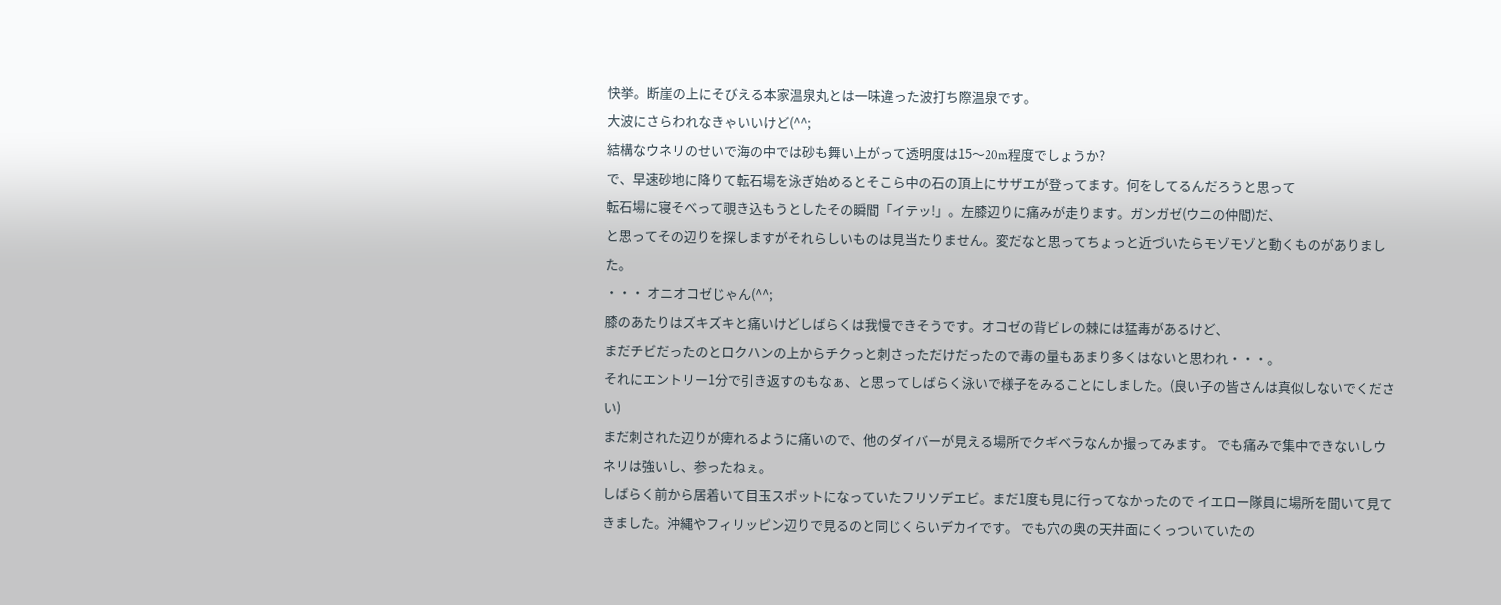快挙。断崖の上にそびえる本家温泉丸とは一味違った波打ち際温泉です。
大波にさらわれなきゃいいけど(^^;
結構なウネリのせいで海の中では砂も舞い上がって透明度は15〜20m程度でしょうか?
で、早速砂地に降りて転石場を泳ぎ始めるとそこら中の石の頂上にサザエが登ってます。何をしてるんだろうと思って
転石場に寝そべって覗き込もうとしたその瞬間「イテッ!」。左膝辺りに痛みが走ります。ガンガゼ(ウニの仲間)だ、
と思ってその辺りを探しますがそれらしいものは見当たりません。変だなと思ってちょっと近づいたらモゾモゾと動くものがありました。
・・・ オニオコゼじゃん(^^;
膝のあたりはズキズキと痛いけどしばらくは我慢できそうです。オコゼの背ビレの棘には猛毒があるけど、
まだチビだったのとロクハンの上からチクっと刺さっただけだったので毒の量もあまり多くはないと思われ・・・。
それにエントリー1分で引き返すのもなぁ、と思ってしばらく泳いで様子をみることにしました。(良い子の皆さんは真似しないでください)
まだ刺された辺りが痺れるように痛いので、他のダイバーが見える場所でクギベラなんか撮ってみます。 でも痛みで集中できないしウネリは強いし、参ったねぇ。
しばらく前から居着いて目玉スポットになっていたフリソデエビ。まだ1度も見に行ってなかったので イエロー隊員に場所を聞いて見てきました。沖縄やフィリッピン辺りで見るのと同じくらいデカイです。 でも穴の奥の天井面にくっついていたの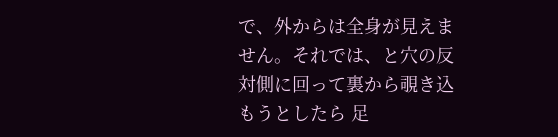で、外からは全身が見えません。それでは、と穴の反対側に回って裏から覗き込もうとしたら 足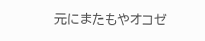元にまたもやオコゼ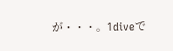が・・・。1diveで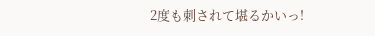2度も刺されて堪るかいっ!